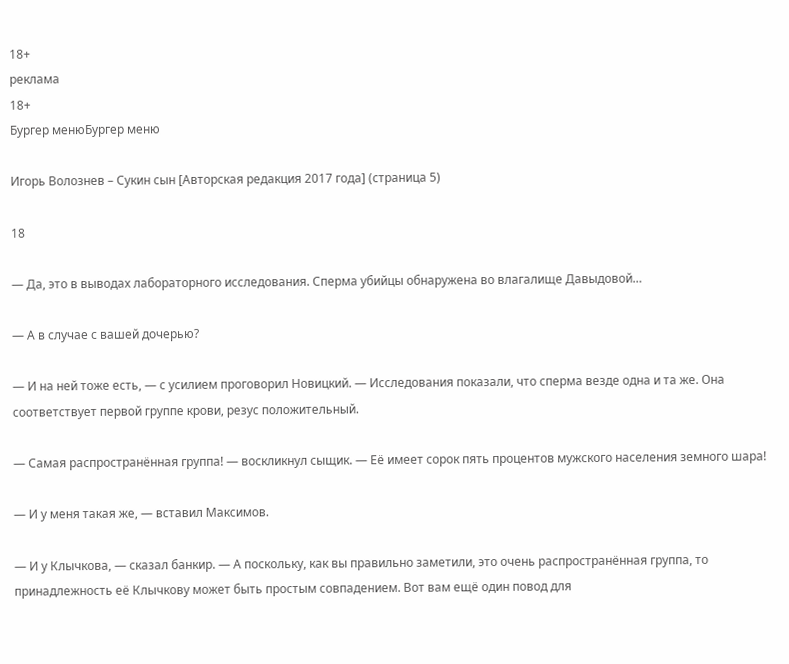18+
реклама
18+
Бургер менюБургер меню

Игорь Волознев – Сукин сын [Авторская редакция 2017 года] (страница 5)

18

— Да, это в выводах лабораторного исследования. Сперма убийцы обнаружена во влагалище Давыдовой…

— А в случае с вашей дочерью?

— И на ней тоже есть, — с усилием проговорил Новицкий. — Исследования показали, что сперма везде одна и та же. Она соответствует первой группе крови, резус положительный.

— Самая распространённая группа! — воскликнул сыщик. — Её имеет сорок пять процентов мужского населения земного шара!

— И у меня такая же, — вставил Максимов.

— И у Клычкова, — сказал банкир. — А поскольку, как вы правильно заметили, это очень распространённая группа, то принадлежность её Клычкову может быть простым совпадением. Вот вам ещё один повод для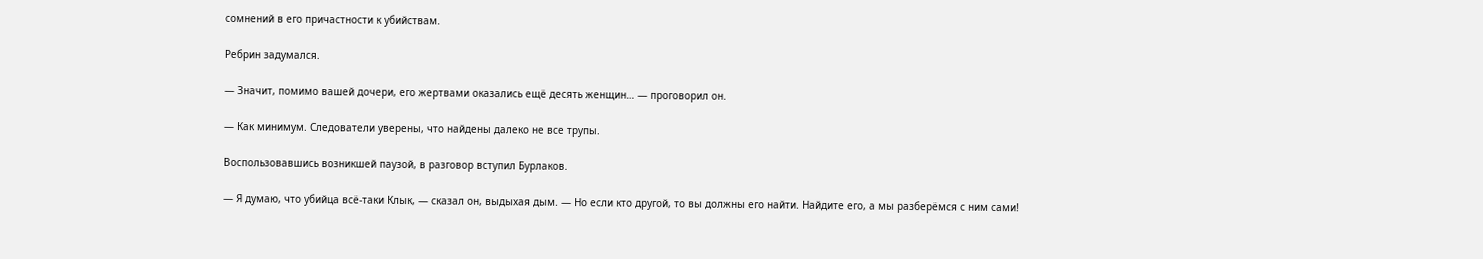сомнений в его причастности к убийствам.

Ребрин задумался.

— Значит, помимо вашей дочери, его жертвами оказались ещё десять женщин… — проговорил он.

— Как минимум. Следователи уверены, что найдены далеко не все трупы.

Воспользовавшись возникшей паузой, в разговор вступил Бурлаков.

— Я думаю, что убийца всё-таки Клык, — сказал он, выдыхая дым. — Но если кто другой, то вы должны его найти. Найдите его, а мы разберёмся с ним сами!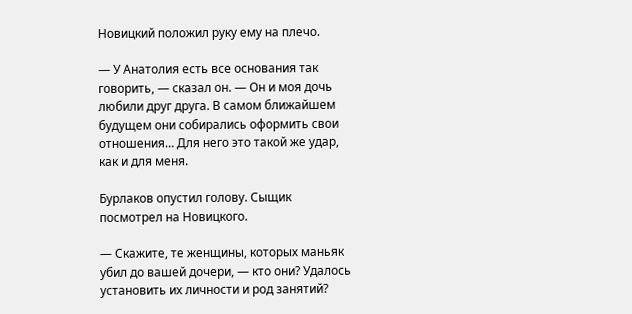Новицкий положил руку ему на плечо.

— У Анатолия есть все основания так говорить, — сказал он. — Он и моя дочь любили друг друга. В самом ближайшем будущем они собирались оформить свои отношения… Для него это такой же удар, как и для меня.

Бурлаков опустил голову. Сыщик посмотрел на Новицкого.

— Скажите, те женщины, которых маньяк убил до вашей дочери, — кто они? Удалось установить их личности и род занятий?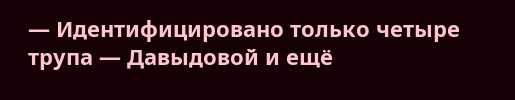— Идентифицировано только четыре трупа — Давыдовой и ещё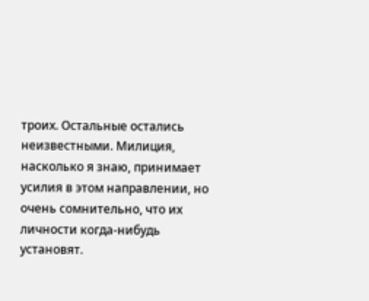троих. Остальные остались неизвестными. Милиция, насколько я знаю, принимает усилия в этом направлении, но очень сомнительно, что их личности когда-нибудь установят.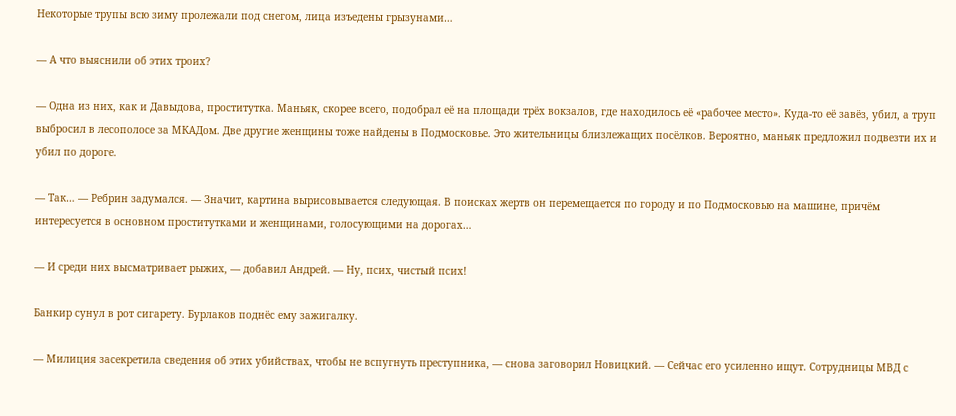Некоторые трупы всю зиму пролежали под снегом, лица изъедены грызунами…

— А что выяснили об этих троих?

— Одна из них, как и Давыдова, проститутка. Маньяк, скорее всего, подобрал её на площади трёх вокзалов, где находилось её «рабочее место». Куда-то её завёз, убил, а труп выбросил в лесополосе за МКАДом. Две другие женщины тоже найдены в Подмосковье. Это жительницы близлежащих посёлков. Вероятно, маньяк предложил подвезти их и убил по дороге.

— Так… — Ребрин задумался. — Значит, картина вырисовывается следующая. В поисках жертв он перемещается по городу и по Подмосковью на машине, причём интересуется в основном проститутками и женщинами, голосующими на дорогах…

— И среди них высматривает рыжих, — добавил Андрей. — Ну, псих, чистый псих!

Банкир сунул в рот сигарету. Бурлаков поднёс ему зажигалку.

— Милиция засекретила сведения об этих убийствах, чтобы не вспугнуть преступника, — снова заговорил Новицкий. — Сейчас его усиленно ищут. Сотрудницы МВД с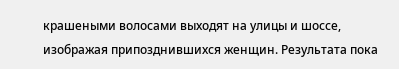крашеными волосами выходят на улицы и шоссе, изображая припозднившихся женщин. Результата пока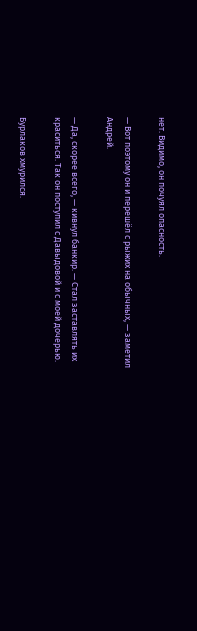нет. Видимо, он почуял опасность.

— Вот поэтому он и перешёл с рыжих на обычных, — заметил Андрей.

— Да, скорее всего, — кивнул банкир. — Стал заставлять их краситься. Так он поступил с Давыдовой и с моей дочерью.

Бурлаков хмурился.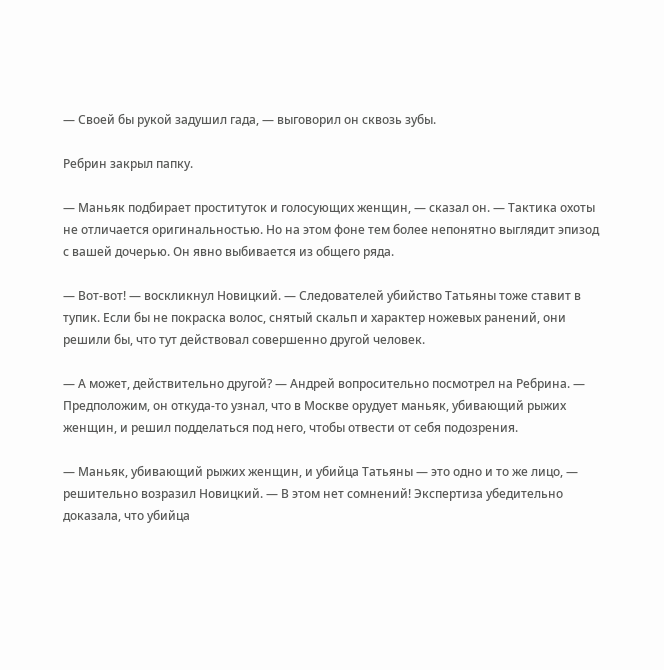— Своей бы рукой задушил гада, — выговорил он сквозь зубы.

Ребрин закрыл папку.

— Маньяк подбирает проституток и голосующих женщин, — сказал он. — Тактика охоты не отличается оригинальностью. Но на этом фоне тем более непонятно выглядит эпизод с вашей дочерью. Он явно выбивается из общего ряда.

— Вот-вот! — воскликнул Новицкий. — Следователей убийство Татьяны тоже ставит в тупик. Если бы не покраска волос, снятый скальп и характер ножевых ранений, они решили бы, что тут действовал совершенно другой человек.

— А может, действительно другой? — Андрей вопросительно посмотрел на Ребрина. — Предположим, он откуда-то узнал, что в Москве орудует маньяк, убивающий рыжих женщин, и решил подделаться под него, чтобы отвести от себя подозрения.

— Маньяк, убивающий рыжих женщин, и убийца Татьяны — это одно и то же лицо, — решительно возразил Новицкий. — В этом нет сомнений! Экспертиза убедительно доказала, что убийца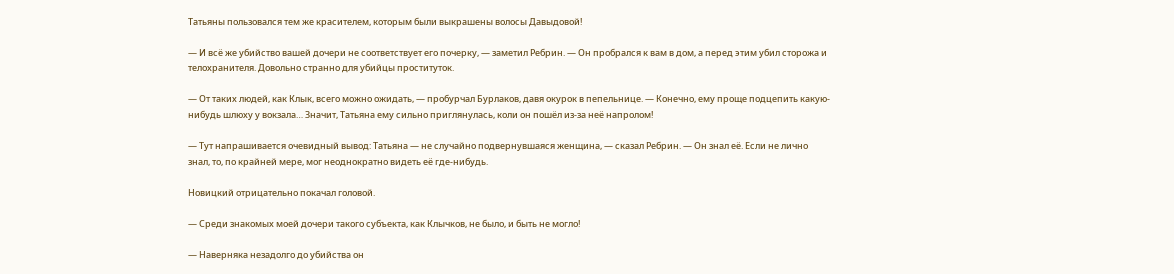Татьяны пользовался тем же красителем, которым были выкрашены волосы Давыдовой!

— И всё же убийство вашей дочери не соответствует его почерку, — заметил Ребрин. — Он пробрался к вам в дом, а перед этим убил сторожа и телохранителя. Довольно странно для убийцы проституток.

— От таких людей, как Клык, всего можно ожидать, — пробурчал Бурлаков, давя окурок в пепельнице. — Конечно, ему проще подцепить какую-нибудь шлюху у вокзала… Значит, Татьяна ему сильно приглянулась, коли он пошёл из-за неё напролом!

— Тут напрашивается очевидный вывод: Татьяна — не случайно подвернувшаяся женщина, — сказал Ребрин. — Он знал её. Если не лично знал, то, по крайней мере, мог неоднократно видеть её где-нибудь.

Новицкий отрицательно покачал головой.

— Среди знакомых моей дочери такого субъекта, как Клычков, не было, и быть не могло!

— Наверняка незадолго до убийства он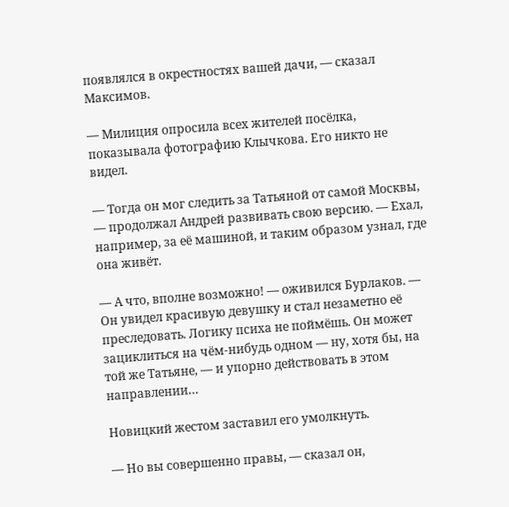появлялся в окрестностях вашей дачи, — сказал Максимов.

— Милиция опросила всех жителей посёлка, показывала фотографию Клычкова. Его никто не видел.

— Тогда он мог следить за Татьяной от самой Москвы, — продолжал Андрей развивать свою версию. — Ехал, например, за её машиной, и таким образом узнал, где она живёт.

— А что, вполне возможно! — оживился Бурлаков. — Он увидел красивую девушку и стал незаметно её преследовать. Логику психа не поймёшь. Он может зациклиться на чём-нибудь одном — ну, хотя бы, на той же Татьяне, — и упорно действовать в этом направлении…

Новицкий жестом заставил его умолкнуть.

— Но вы совершенно правы, — сказал он,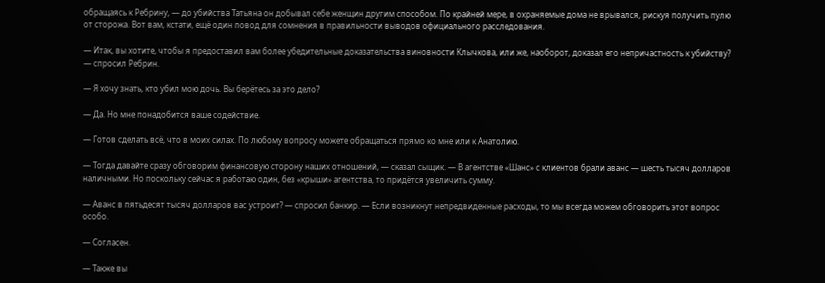обращаясь к Ребрину, — до убийства Татьяна он добывал себе женщин другим способом. По крайней мере, в охраняемые дома не врывался, рискуя получить пулю от сторожа. Вот вам, кстати, ещё один повод для сомнения в правильности выводов официального расследования.

— Итак, вы хотите, чтобы я предоставил вам более убедительные доказательства виновности Клычкова, или же, наоборот, доказал его непричастность к убийству? — спросил Ребрин.

— Я хочу знать, кто убил мою дочь. Вы берётесь за это дело?

— Да. Но мне понадобится ваше содействие.

— Готов сделать всё, что в моих силах. По любому вопросу можете обращаться прямо ко мне или к Анатолию.

— Тогда давайте сразу обговорим финансовую сторону наших отношений, — сказал сыщик. — В агентстве «Шанс» с клиентов брали аванс — шесть тысяч долларов наличными. Но поскольку сейчас я работаю один, без «крыши» агентства, то придётся увеличить сумму.

— Аванс в пятьдесят тысяч долларов вас устроит? — спросил банкир. — Если возникнут непредвиденные расходы, то мы всегда можем обговорить этот вопрос особо.

— Согласен.

— Также вы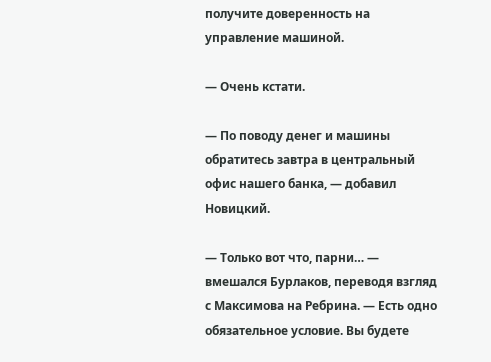получите доверенность на управление машиной.

— Очень кстати.

— По поводу денег и машины обратитесь завтра в центральный офис нашего банка, — добавил Новицкий.

— Только вот что, парни… — вмешался Бурлаков, переводя взгляд с Максимова на Ребрина. — Есть одно обязательное условие. Вы будете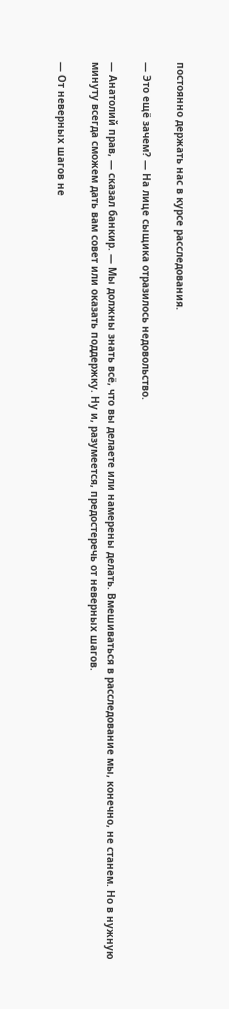постоянно держать нас в курсе расследования.

— Это ещё зачем? — На лице сыщика отразилось недовольство.

— Анатолий прав, — сказал банкир. — Мы должны знать всё, что вы делаете или намерены делать. Вмешиваться в расследование мы, конечно, не станем. Но в нужную минуту всегда сможем дать вам совет или оказать поддержку. Ну и, разумеется, предостеречь от неверных шагов.

— От неверных шагов не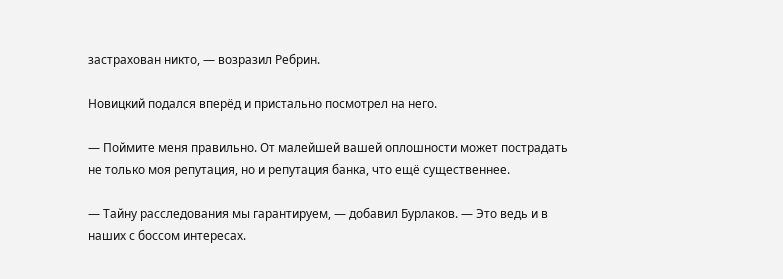застрахован никто, — возразил Ребрин.

Новицкий подался вперёд и пристально посмотрел на него.

— Поймите меня правильно. От малейшей вашей оплошности может пострадать не только моя репутация, но и репутация банка, что ещё существеннее.

— Тайну расследования мы гарантируем, — добавил Бурлаков. — Это ведь и в наших с боссом интересах.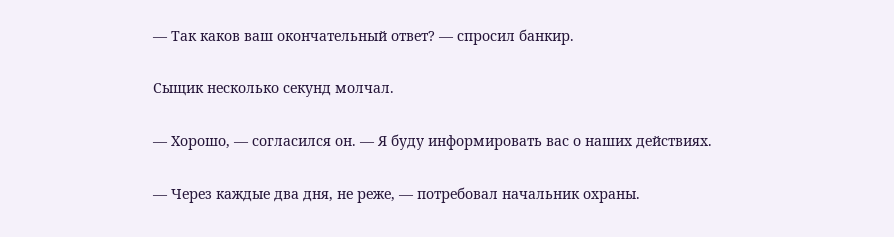— Так каков ваш окончательный ответ? — спросил банкир.

Сыщик несколько секунд молчал.

— Хорошо, — согласился он. — Я буду информировать вас о наших действиях.

— Через каждые два дня, не реже, — потребовал начальник охраны.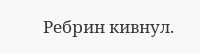Ребрин кивнул.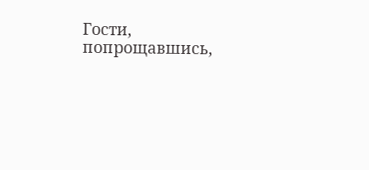Гости, попрощавшись,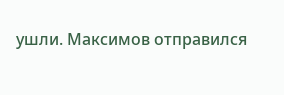ушли. Максимов отправился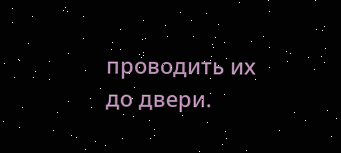проводить их до двери.